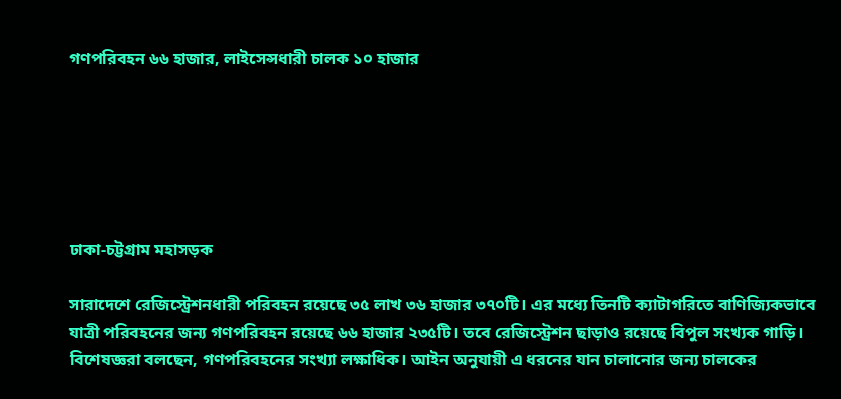গণপরিবহন ৬৬ হাজার, লাইসেন্সধারী চালক ১০ হাজার






ঢাকা-চট্টগ্রাম মহাসড়ক

সারাদেশে রেজিস্ট্রেশনধারী পরিবহন রয়েছে ৩৫ লাখ ৩৬ হাজার ৩৭০টি। এর মধ্যে তিনটি ক্যাটাগরিতে বাণিজ্যিকভাবে যাত্রী পরিবহনের জন্য গণপরিবহন রয়েছে ৬৬ হাজার ২৩৫টি। তবে রেজিস্ট্রেশন ছাড়াও রয়েছে বিপুল সংখ্যক গাড়ি। বিশেষজ্ঞরা বলছেন, গণপরিবহনের সংখ্যা লক্ষাধিক। আইন অনুযায়ী এ ধরনের যান চালানোর জন্য চালকের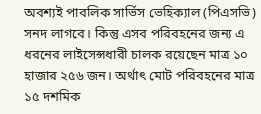অবশ্যই পাবলিক সার্ভিস ভেহিক্যাল (পিএসভি) সনদ লাগবে। কিন্তু এসব পরিবহনের জন্য এ ধরনের লাইসেন্সধারী চালক রয়েছেন মাত্র ১০ হাজার ২৫৬ জন। অর্থাৎ মোট পরিবহনের মাত্র ১৫ দশমিক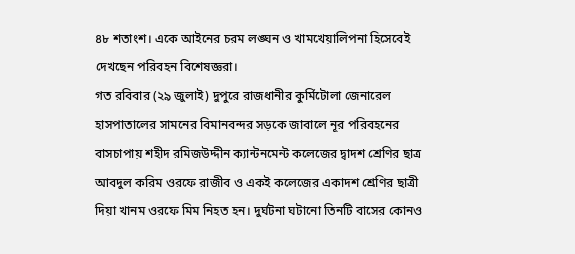৪৮ শতাংশ। একে আইনের চরম লঙ্ঘন ও খামখেয়ালিপনা হিসেবেই দেখছেন পরিবহন বিশেষজ্ঞরা।
গত রবিবার (২৯ জুলাই) দুপুরে রাজধানীর কুর্মিটোলা জেনারেল হাসপাতালের সামনের বিমানবন্দর সড়কে জাবালে নূর পরিবহনের বাসচাপায় শহীদ রমিজউদ্দীন ক্যান্টনমেন্ট কলেজের দ্বাদশ শ্রেণির ছাত্র আবদুল করিম ওরফে রাজীব ও একই কলেজের একাদশ শ্রেণির ছাত্রী দিয়া খানম ওরফে মিম নিহত হন। দুর্ঘটনা ঘটানো তিনটি বাসের কোনও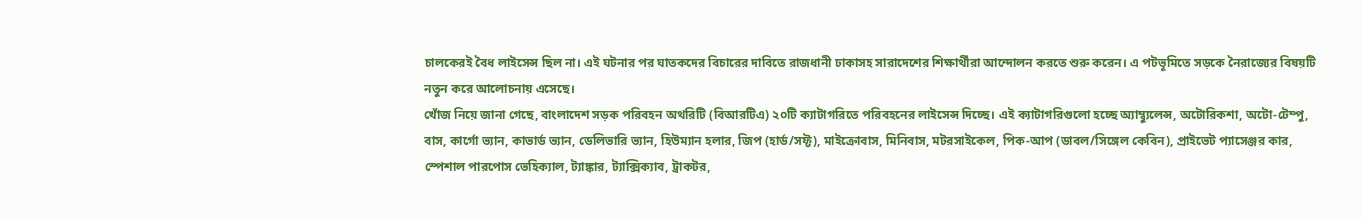চালকেরই বৈধ লাইসেন্স ছিল না। এই ঘটনার পর ঘাতকদের বিচারের দাবিতে রাজধানী ঢাকাসহ সারাদেশের শিক্ষার্থীরা আন্দোলন করতে শুরু করেন। এ পটভূমিতে সড়কে নৈরাজ্যের বিষয়টি নতুন করে আলোচনায় এসেছে।
খোঁজ নিয়ে জানা গেছে, বাংলাদেশ সড়ক পরিবহন অথরিটি (বিআরটিএ) ২০টি ক্যাটাগরিতে পরিবহনের লাইসেন্স দিচ্ছে। এই ক্যাটাগরিগুলো হচ্ছে অ্যাম্ব্যুলেন্স, অটোরিকশা, অটো-টেম্পু, বাস, কার্গো ভ্যান, কাভার্ড ভ্যান, ডেলিভারি ভ্যান, হিউম্যান হলার, জিপ (হার্ড/সফ্ট), মাইক্রোবাস, মিনিবাস, মটরসাইকেল, পিক-আপ (ডাবল/সিঙ্গেল কেবিন), প্রাইভেট প্যাসেঞ্জর কার, স্পেশাল পারপোস ভেহিক্যাল, ট্যাঙ্কার, ট্যাক্সিক্যাব, ট্রাকটর,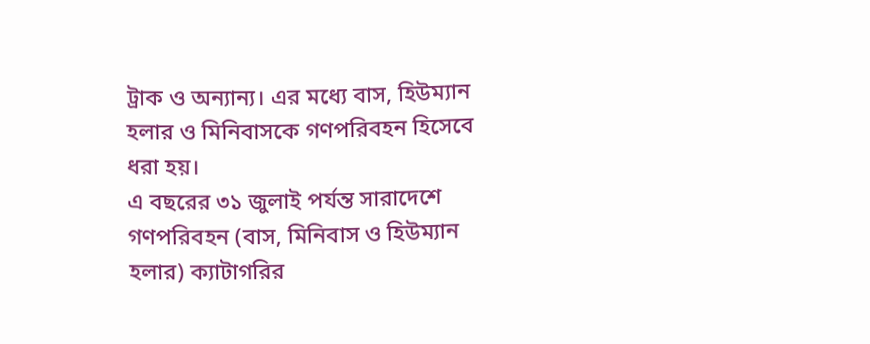ট্রাক ও অন্যান্য। এর মধ্যে বাস, হিউম্যান হলার ও মিনিবাসকে গণপরিবহন হিসেবে ধরা হয়।
এ বছরের ৩১ জুলাই পর্যন্ত সারাদেশে গণপরিবহন (বাস, মিনিবাস ও হিউম্যান হলার) ক্যাটাগরির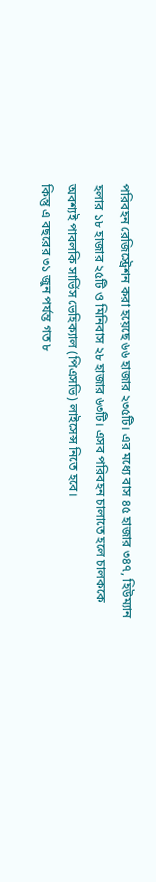পরিবহন রেজিস্ট্রেশন করা হয়েছে ৬৬ হাজার ২৩৫টি। এর মধ্যে বাস ৪৫ হাজার ৩৪৭, হিউম্যান হলার ১৮ হাজার ২৫টি ও মিনিবাস ২৮ হাজার ৬৩টি। এসব পরিবহন চালাতে হলে চালককে অবশ্যই পাবলকি সার্ভিস ভেহিক্যাল (পিএসভি) লাইসেন্স নিতে হবে।
কিন্তু এ বছরের ৩১ জুন পর্যন্ত গত ৮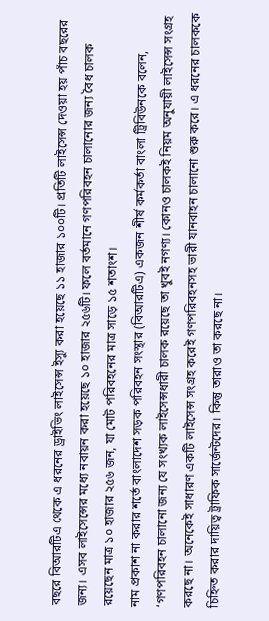বছরে বিআরটিএ থেকে এ ধরনের ড্রাইভিং লাইসেন্স ইস্যু করা হয়েছে ১১ হাজার ১০০টি। প্রতিটি লাইসেন্স দেওয়া হয় পাঁচ বছরের জন্য। এসব লাইসেন্সের মধ্যে নবায়ন করা হয়েছে ১০ হাজার ২৫৬টি। ফলে বর্তমানে গণপরিবহন চালানোর জন্য বৈধ চালক রয়েছেন মাত্র ১০ হাজার ২৫৬ জন, যা মোট পরিবহনের মাত্র সাড়ে ১৫ শতাংশ।
নাম প্রকাশ না করার শর্তে বাংলাদেশ সড়ক পরিবহন সংস্থার (বিআরটিএ) একজন শীর্ষ কর্মকর্তা বাংলা ট্রিবিউনকে বলেন, ‘গণপরিবহন চালানো জন্য যে সংখ্যক লাইসেন্সধারী চালক রয়েছে তা খুবই নগণ্য। কোনও চালকই নিয়ম অনুযায়ী লাইসেন্স সংগ্রহ করছে না। অনেকেই সাধারণ একটি লাইসেন্স সংগ্রহ করেই গণপরিবহনসহ ভারী যানবাহন চালানো শুরু করে। এ ধরনের চালককে চিহ্নিত করার দায়িত্ব ট্রাফিক সার্জেন্টদের। কিন্তু তারাও তা করছে না।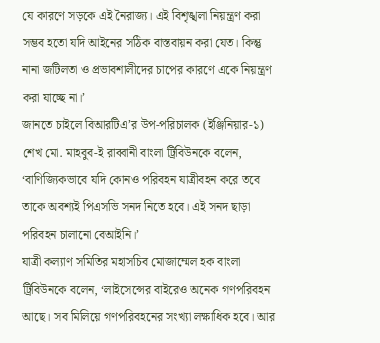যে কারণে সড়কে এই নৈরাজ্য। এই বিশৃঙ্খলা নিয়ন্ত্রণ করা সম্ভব হতো যদি আইনের সঠিক বাস্তবায়ন করা যেত। কিন্তু নানা জটিলতা ও প্রভাবশালীদের চাপের কারণে একে নিয়ন্ত্রণ করা যাচ্ছে না।’
জানতে চাইলে বিআরটিএ’র উপ-পরিচালক (ইঞ্জিনিয়ার-১) শেখ মো. মাহবুব-ই রাব্বানী বাংলা ট্রিবিউনকে বলেন, ‘বাণিজ্যিকভাবে যদি কোনও পরিবহন যাত্রীবহন করে তবে তাকে অবশ্যই পিএসভি সনদ নিতে হবে। এই সনদ ছাড়া পরিবহন চালানো বেআইনি।’
যাত্রী কল্যাণ সমিতির মহাসচিব মোজাম্মেল হক বাংলা ট্রিবিউনকে বলেন, ‘লাইসেন্সের বাইরেও অনেক গণপরিবহন আছে। সব মিলিয়ে গণপরিবহনের সংখ্যা লক্ষাধিক হবে। আর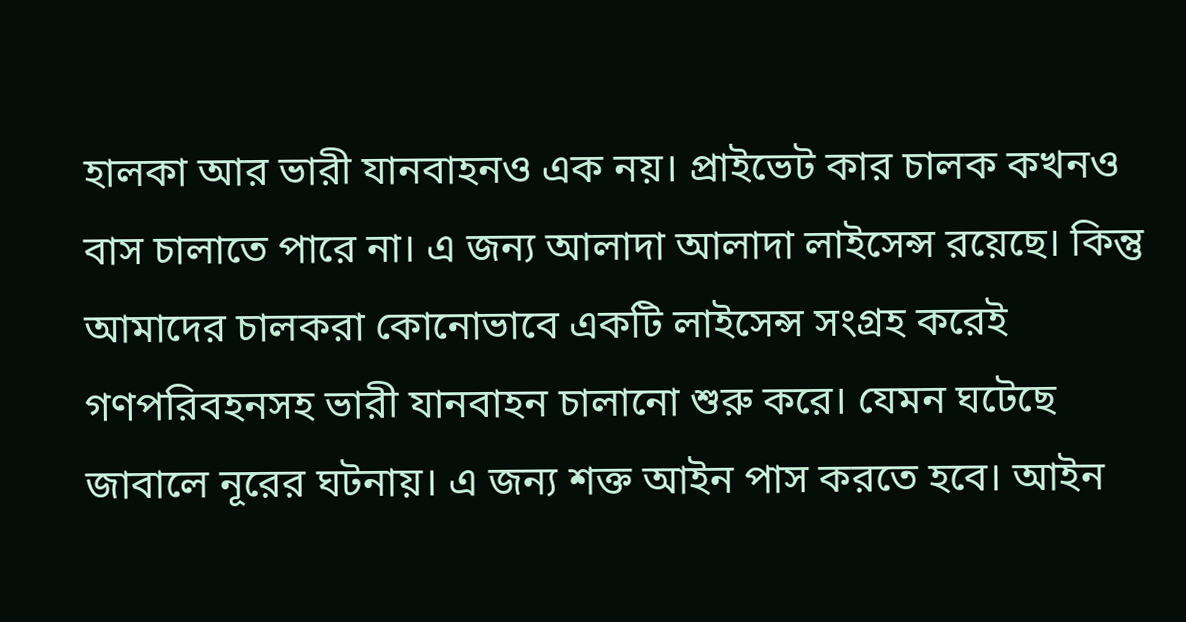হালকা আর ভারী যানবাহনও এক নয়। প্রাইভেট কার চালক কখনও বাস চালাতে পারে না। এ জন্য আলাদা আলাদা লাইসেন্স রয়েছে। কিন্তু আমাদের চালকরা কোনোভাবে একটি লাইসেন্স সংগ্রহ করেই গণপরিবহনসহ ভারী যানবাহন চালানো শুরু করে। যেমন ঘটেছে জাবালে নূরের ঘটনায়। এ জন্য শক্ত আইন পাস করতে হবে। আইন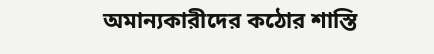অমান্যকারীদের কঠোর শাস্তি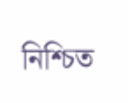নিশ্চিত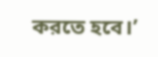করতে হবে।’